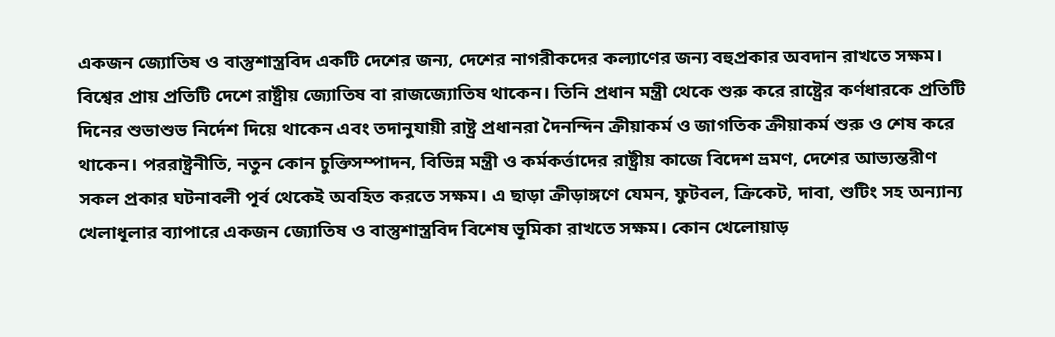একজন জ্যোতিষ ও বাস্তুশাস্ত্রবিদ একটি দেশের জন্য, দেশের নাগরীকদের কল্যাণের জন্য বহুপ্রকার অবদান রাখতে সক্ষম। বিশ্বের প্রায় প্রতিটি দেশে রাষ্ট্রীয় জ্যোতিষ বা রাজজ্যোতিষ থাকেন। তিনি প্রধান মন্ত্রী থেকে শুরু করে রাষ্ট্রের কর্ণধারকে প্রতিটি দিনের শুভাশুভ নির্দেশ দিয়ে থাকেন এবং তদানুযায়ী রাষ্ট্র প্রধানরা দৈনন্দিন ক্রীয়াকর্ম ও জাগতিক ক্রীয়াকর্ম শুরু ও শেষ করে থাকেন। পররাষ্ট্রনীতি, নতুন কোন চুক্তিসম্পাদন, বিভিন্ন মন্ত্রী ও কর্মকর্ত্তাদের রাষ্ট্রীয় কাজে বিদেশ ভ্রমণ, দেশের আভ্যন্তরীণ সকল প্রকার ঘটনাবলী পূর্ব থেকেই অবহিত করতে সক্ষম। এ ছাড়া ক্রীড়াঙ্গণে যেমন, ফুটবল, ক্রিকেট, দাবা, শুটিং সহ অন্যান্য খেলাধূলার ব্যাপারে একজন জ্যোতিষ ও বাস্তুশাস্ত্রবিদ বিশেষ ভূমিকা রাখতে সক্ষম। কোন খেলোয়াড়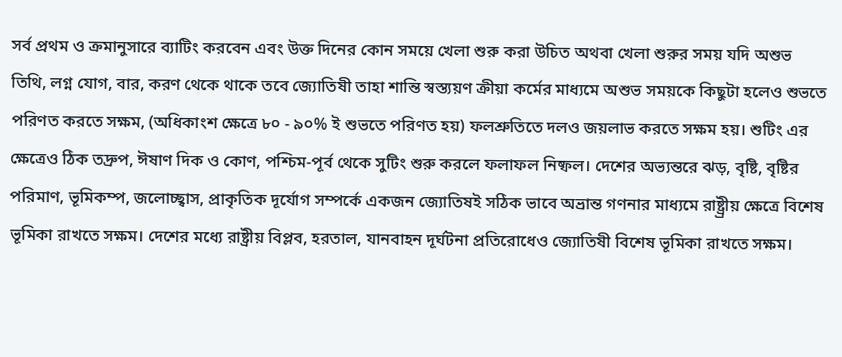সর্ব প্রথম ও ক্রমানুসারে ব্যাটিং করবেন এবং উক্ত দিনের কোন সময়ে খেলা শুরু করা উচিত অথবা খেলা শুরুর সময় যদি অশুভ তিথি, লগ্ন যোগ, বার, করণ থেকে থাকে তবে জ্যোতিষী তাহা শান্তি স্বস্ত্যয়ণ ক্রীয়া কর্মের মাধ্যমে অশুভ সময়কে কিছুটা হলেও শুভতে পরিণত করতে সক্ষম, (অধিকাংশ ক্ষেত্রে ৮০ - ৯০% ই শুভতে পরিণত হয়) ফলশ্রুতিতে দলও জয়লাভ করতে সক্ষম হয়। শুটিং এর ক্ষেত্রেও ঠিক তদ্রুপ, ঈষাণ দিক ও কোণ, পশ্চিম-পূর্ব থেকে সুটিং শুরু করলে ফলাফল নিষ্ফল। দেশের অভ্যন্তরে ঝড়, বৃষ্টি, বৃষ্টির পরিমাণ, ভূমিকম্প, জলোচ্ছ্বাস, প্রাকৃতিক দূর্যোগ সম্পর্কে একজন জ্যোতিষই সঠিক ভাবে অভ্রান্ত গণনার মাধ্যমে রাষ্ট্র্রীয় ক্ষেত্রে বিশেষ ভূমিকা রাখতে সক্ষম। দেশের মধ্যে রাষ্ট্রীয় বিপ্লব, হরতাল, যানবাহন দূর্ঘটনা প্রতিরোধেও জ্যোতিষী বিশেষ ভূমিকা রাখতে সক্ষম।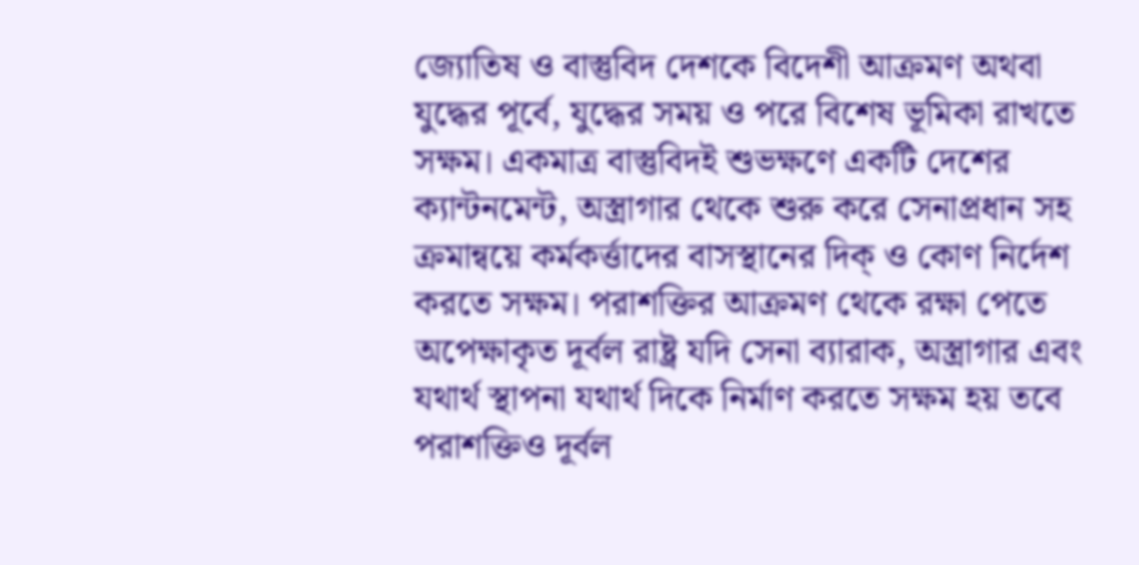জ্যোতিষ ও বাস্তুবিদ দেশকে বিদেশী আক্রমণ অথবা যুদ্ধের পূর্বে, যুদ্ধের সময় ও পরে বিশেষ ভূমিকা রাখতে সক্ষম। একমাত্র বাস্তুবিদই শুভক্ষণে একটি দেশের ক্যান্টনমেন্ট, অস্ত্রাগার থেকে শুরু করে সেনাপ্রধান সহ ক্রমান্বয়ে কর্মকর্ত্তাদের বাসস্থানের দিক্ ও কোণ নির্দেশ করতে সক্ষম। পরাশক্তির আক্রমণ থেকে রক্ষা পেতে অপেক্ষাকৃত দূর্বল রাষ্ট্র যদি সেনা ব্যারাক, অস্ত্রাগার এবং যথার্থ স্থাপনা যথার্থ দিকে নির্মাণ করতে সক্ষম হয় তবে পরাশক্তিও দূর্বল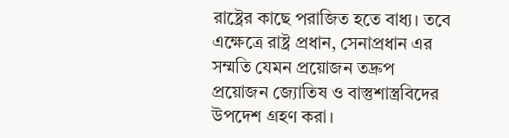রাষ্ট্রের কাছে পরাজিত হতে বাধ্য। তবে এক্ষেত্রে রাষ্ট্র প্রধান, সেনাপ্রধান এর সম্মতি যেমন প্রয়োজন তদ্রুপ প্রয়োজন জ্যোতিষ ও বাস্তুশাস্ত্রবিদের উপদেশ গ্রহণ করা।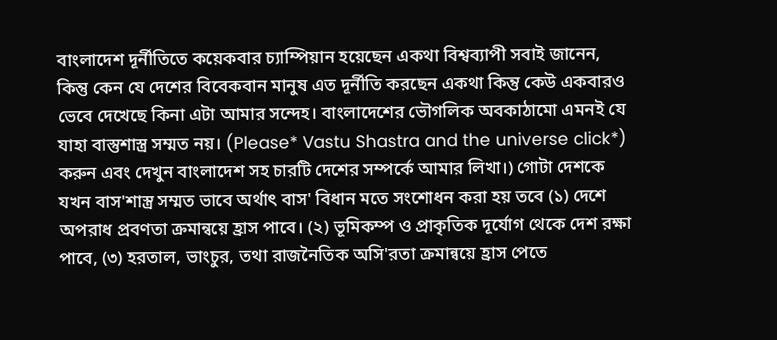বাংলাদেশ দূর্নীতিতে কয়েকবার চ্যাম্পিয়ান হয়েছেন একথা বিশ্বব্যাপী সবাই জানেন, কিন্তু কেন যে দেশের বিবেকবান মানুষ এত দূর্নীতি করছেন একথা কিন্তু কেউ একবারও ভেবে দেখেছে কিনা এটা আমার সন্দেহ। বাংলাদেশের ভৌগলিক অবকাঠামো এমনই যে যাহা বাস্তুশাস্ত্র সম্মত নয়। (Please* Vastu Shastra and the universe click*) করুন এবং দেখুন বাংলাদেশ সহ চারটি দেশের সম্পর্কে আমার লিখা।) গোটা দেশকে যখন বাস'শাস্ত্র সম্মত ভাবে অর্থাৎ বাস' বিধান মতে সংশোধন করা হয় তবে (১) দেশে অপরাধ প্রবণতা ক্রমান্বয়ে হ্রাস পাবে। (২) ভূমিকম্প ও প্রাকৃতিক দূর্যোগ থেকে দেশ রক্ষা পাবে, (৩) হরতাল, ভাংচুর, তথা রাজনৈতিক অসি'রতা ক্রমান্বয়ে হ্রাস পেতে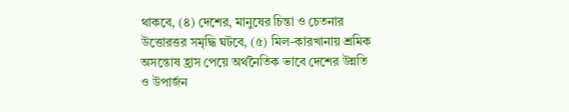থাকবে, (৪) দেশের, মানুষের চিন্তা ও চেতনার উত্তোরত্তর সমৃদ্ধি ঘটবে, (৫) মিল-কারখানায় শ্রমিক অসন্তোষ হ্রাস পেয়ে অর্থনৈতিক ভাবে দেশের উন্নতি ও উপার্জন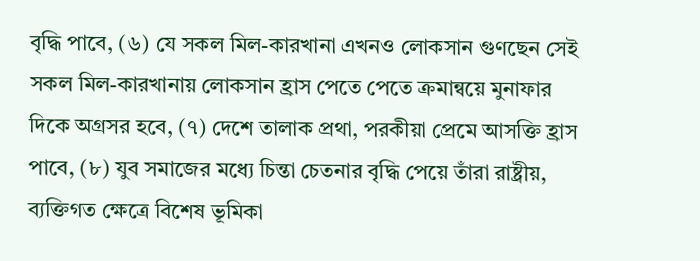বৃদ্ধি পাবে, (৬) যে সকল মিল-কারখানা এখনও লোকসান গুণছেন সেই সকল মিল-কারখানায় লোকসান হ্রাস পেতে পেতে ক্রমান্বয়ে মুনাফার দিকে অগ্রসর হবে, (৭) দেশে তালাক প্রথা, পরকীয়া প্রেমে আসক্তি হ্রাস পাবে, (৮) যুব সমাজের মধ্যে চিন্তা চেতনার বৃদ্ধি পেয়ে তাঁরা রাষ্ট্রীয়, ব্যক্তিগত ক্ষেত্রে বিশেষ ভূমিকা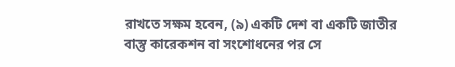রাখতে সক্ষম হবেন, (৯) একটি দেশ বা একটি জাতীর বাস্তু কারেকশন বা সংশোধনের পর সে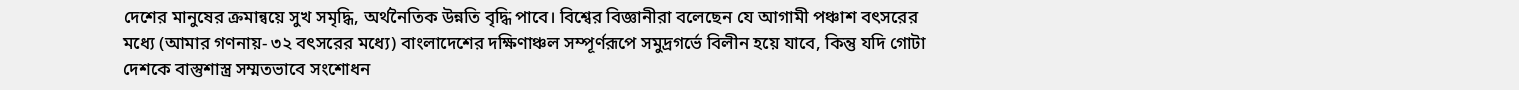দেশের মানুষের ক্রমান্বয়ে সুখ সমৃদ্ধি, অর্থনৈতিক উন্নতি বৃদ্ধি পাবে। বিশ্বের বিজ্ঞানীরা বলেছেন যে আগামী পঞ্চাশ বৎসরের মধ্যে (আমার গণনায়- ৩২ বৎসরের মধ্যে) বাংলাদেশের দক্ষিণাঞ্চল সম্পূর্ণরূপে সমুদ্রগর্ভে বিলীন হয়ে যাবে, কিন্তু যদি গোটা দেশকে বাস্তুশাস্ত্র সম্মতভাবে সংশোধন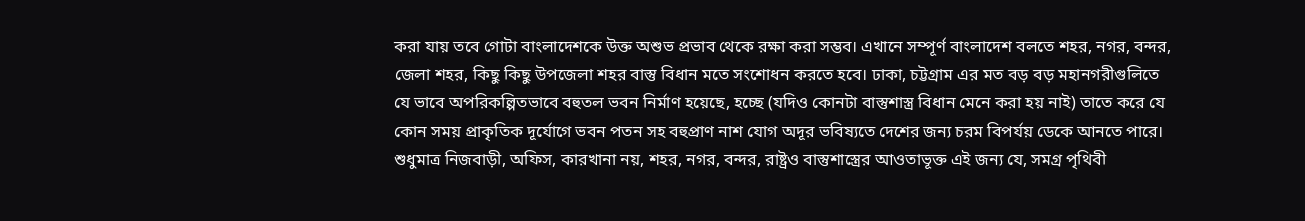করা যায় তবে গোটা বাংলাদেশকে উক্ত অশুভ প্রভাব থেকে রক্ষা করা সম্ভব। এখানে সম্পূর্ণ বাংলাদেশ বলতে শহর, নগর, বন্দর, জেলা শহর, কিছু কিছু উপজেলা শহর বাস্তু বিধান মতে সংশোধন করতে হবে। ঢাকা, চট্টগ্রাম এর মত বড় বড় মহানগরীগুলিতে যে ভাবে অপরিকল্পিতভাবে বহুতল ভবন নির্মাণ হয়েছে, হচ্ছে (যদিও কোনটা বাস্তুশাস্ত্র বিধান মেনে করা হয় নাই) তাতে করে যে কোন সময় প্রাকৃতিক দূর্যোগে ভবন পতন সহ বহুপ্রাণ নাশ যোগ অদূর ভবিষ্যতে দেশের জন্য চরম বিপর্যয় ডেকে আনতে পারে। শুধুমাত্র নিজবাড়ী, অফিস, কারখানা নয়, শহর, নগর, বন্দর, রাষ্ট্রও বাস্তুশাস্ত্রের আওতাভূক্ত এই জন্য যে, সমগ্র পৃথিবী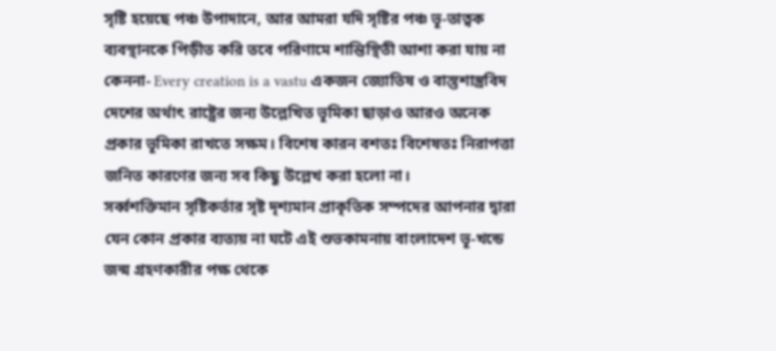সৃষ্টি হয়েছে পঞ্চ উপাদানে, আর আমরা যদি সৃষ্টির পঞ্চ ভূ-তাত্বক ব্যবস্থানকে পিড়ীত করি তবে পরিণামে শান্তিস্থিতী আশা করা যায় না কেননা- Every creation is a vastu একজন জ্যোতিষ ও বাস্তুশাস্ত্রবিদ দেশের অর্থাৎ রাষ্ট্রের জন্য উল্লেখিত ভূমিকা ছাড়াও আরও অনেক প্রকার ভূমিকা রাখতে সক্ষম। বিশেষ কারন বশতঃ বিশেষতঃ নিরাপত্তা জনিত কারণের জন্য সব কিছু উল্লেখ করা হলো না।
সর্ব্বশক্তিমান সৃষ্টিকর্তার সৃষ্ট দৃশ্যমান প্রাকৃতিক সম্পদের আপনার দ্বারা যেন কোন প্রকার ব্যত্যয় না ঘটে এই শুভকামনায় বাংলাদেশ ভূ-খন্ডে জন্ম গ্রহণকারীর পক্ষ থেকে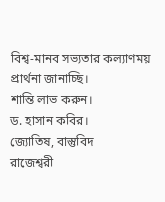বিশ্ব-মানব সভ্যতার কল্যাণময় প্রার্থনা জানাচ্ছি।
শান্তি লাভ করুন।
ড. হাসান কবির।
জ্যোতিষ, বাস্তুবিদ
রাজেশ্বরী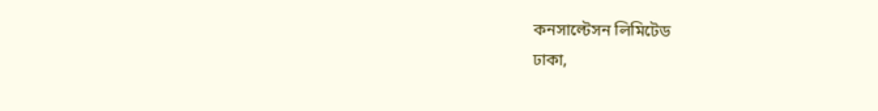কনসাল্টেসন লিমিটেড
ঢাকা,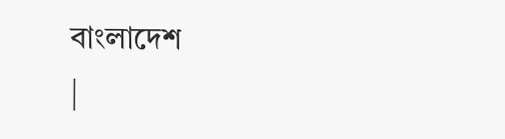বাংলাদেশ
|